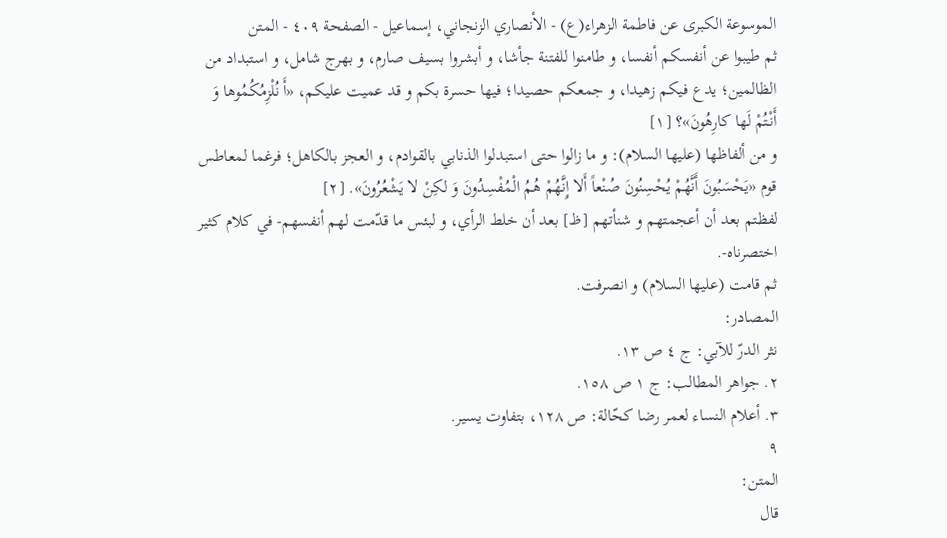الموسوعة الكبرى عن فاطمة الزهراء(ع) - الأنصاري الزنجاني، إسماعيل - الصفحة ٤٠٩ - المتن
ثم طيبوا عن أنفسكم أنفسا، و طامنوا للفتنة جأشا، و أبشروا بسيف صارم، و بهرج شامل، و استبداد من الظالمين؛ يدع فيكم زهيدا، و جمعكم حصيدا؛ فيها حسرة بكم و قد عميت عليكم، «أَ نُلْزِمُكُمُوها وَ أَنْتُمْ لَها كارِهُونَ»؟ [١]
و من ألفاظها (عليها السلام): و ما زالوا حتى استبدلوا الذنابي بالقوادم، و العجز بالكاهل؛ فرغما لمعاطس قوم «يَحْسَبُونَ أَنَّهُمْ يُحْسِنُونَ صُنْعاً أَلا إِنَّهُمْ هُمُ الْمُفْسِدُونَ وَ لكِنْ لا يَشْعُرُونَ». [٢]
لفظتم بعد أن أعجمتهم و شنأتهم [ظ] بعد أن خلط الرأي، و لبئس ما قدّمت لهم أنفسهم- في كلام كثير اختصرناه-.
ثم قامت (عليها السلام) و انصرفت.
المصادر:
نثر الدرّ للآبي: ج ٤ ص ١٣.
٢. جواهر المطالب: ج ١ ص ١٥٨.
٣. أعلام النساء لعمر رضا كحّالة: ص ١٢٨، بتفاوت يسير.
٩
المتن:
قال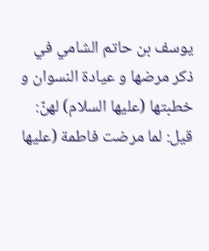يوسف بن حاتم الشامي في ذكر مرضها و عيادة النسوان و خطبتها (عليها السلام) لهنّ:
قيل: لما مرضت فاطمة (عليها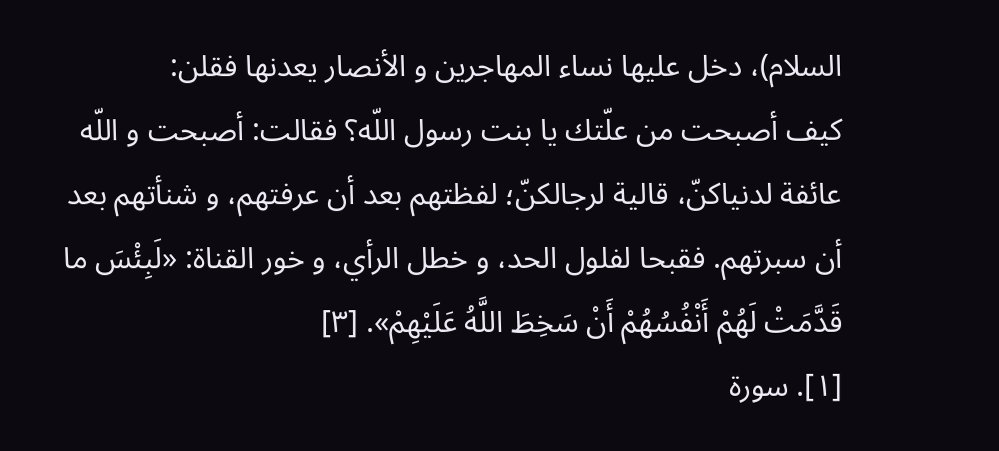السلام)، دخل عليها نساء المهاجرين و الأنصار يعدنها فقلن:
كيف أصبحت من علّتك يا بنت رسول اللّه؟ فقالت: أصبحت و اللّه عائفة لدنياكنّ، قالية لرجالكنّ؛ لفظتهم بعد أن عرفتهم، و شنأتهم بعد أن سبرتهم. فقبحا لفلول الحد، و خطل الرأي، و خور القناة: «لَبِئْسَ ما قَدَّمَتْ لَهُمْ أَنْفُسُهُمْ أَنْ سَخِطَ اللَّهُ عَلَيْهِمْ». [٣]
[١]. سورة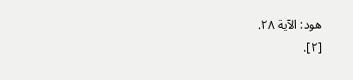هود: الآية ٢٨.
[٢].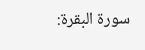سورة البقرة: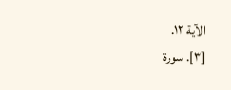الآية ١٢.
[٣]. سورة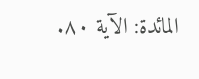المائدة: الآية ٨٠.